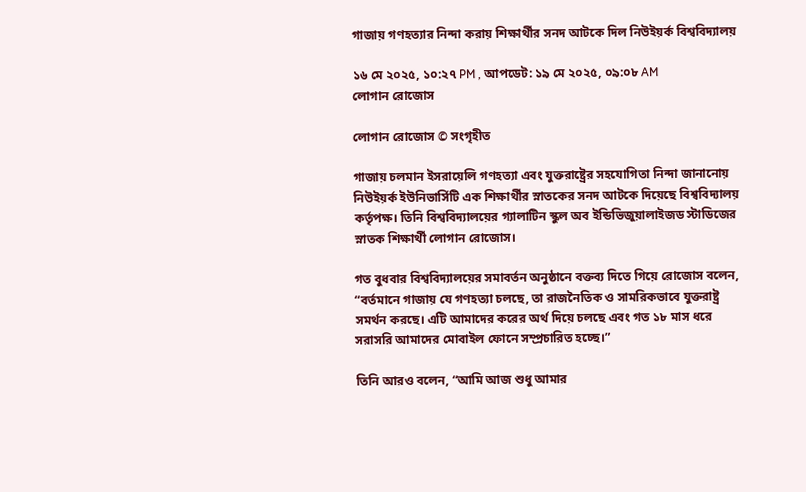গাজায় গণহত্যার নিন্দা করায় শিক্ষার্থীর সনদ আটকে দিল নিউইয়র্ক বিশ্ববিদ্যালয়

১৬ মে ২০২৫, ১০:২৭ PM , আপডেট: ১৯ মে ২০২৫, ০৯:০৮ AM
লোগান রোজোস

লোগান রোজোস © সংগৃহীত

গাজায় চলমান ইসরায়েলি গণহত্যা এবং যুক্তরাষ্ট্রের সহযোগিতা নিন্দা জানানোয় নিউইয়র্ক ইউনিভার্সিটি এক শিক্ষার্থীর স্নাতকের সনদ আটকে দিয়েছে বিশ্ববিদ্যালয় কর্তৃপক্ষ। তিনি বিশ্ববিদ্যালয়ের গ্যালাটিন স্কুল অব ইন্ডিভিজুয়ালাইজড স্টাডিজের স্নাতক শিক্ষার্থী লোগান রোজোস।

গত বুধবার বিশ্ববিদ্যালয়ের সমাবর্তন অনুষ্ঠানে বক্তব্য দিতে গিয়ে রোজোস বলেন, “বর্তমানে গাজায় যে গণহত্যা চলছে, তা রাজনৈতিক ও সামরিকভাবে যুক্তরাষ্ট্র সমর্থন করছে। এটি আমাদের করের অর্থ দিয়ে চলছে এবং গত ১৮ মাস ধরে সরাসরি আমাদের মোবাইল ফোনে সম্প্রচারিত হচ্ছে।”

তিনি আরও বলেন, “আমি আজ শুধু আমার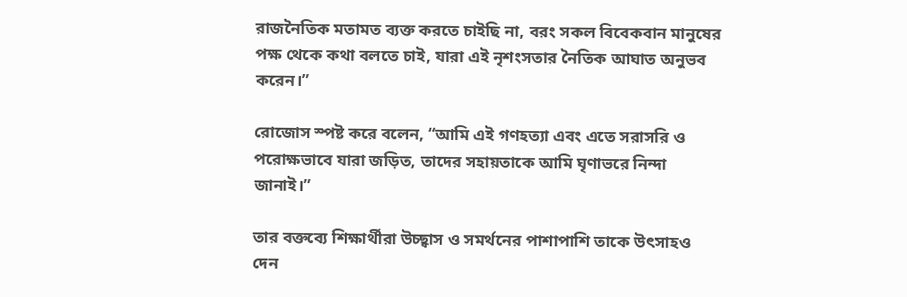রাজনৈতিক মতামত ব্যক্ত করতে চাইছি না, বরং সকল বিবেকবান মানুষের পক্ষ থেকে কথা বলতে চাই, যারা এই নৃশংসতার নৈতিক আঘাত অনুভব করেন।”

রোজোস স্পষ্ট করে বলেন, “আমি এই গণহত্যা এবং এতে সরাসরি ও পরোক্ষভাবে যারা জড়িত, তাদের সহায়তাকে আমি ঘৃণাভরে নিন্দা জানাই।”

তার বক্তব্যে শিক্ষার্থীরা উচ্ছ্বাস ও সমর্থনের পাশাপাশি তাকে উৎসাহও দেন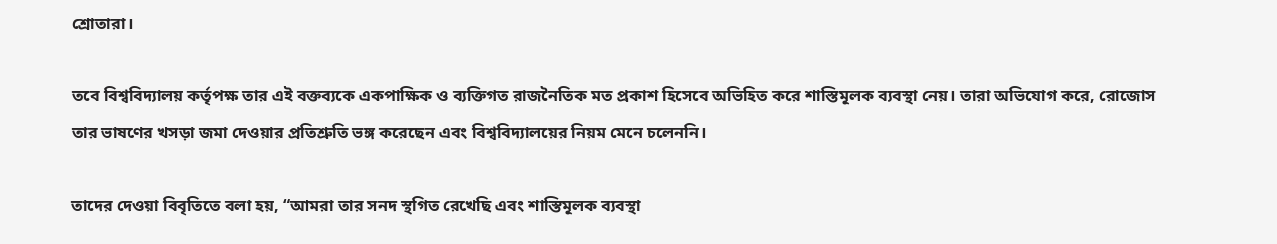শ্রোতারা।

তবে বিশ্ববিদ্যালয় কর্তৃপক্ষ তার এই বক্তব্যকে একপাক্ষিক ও ব্যক্তিগত রাজনৈতিক মত প্রকাশ হিসেবে অভিহিত করে শাস্তিমূলক ব্যবস্থা নেয়। তারা অভিযোগ করে, রোজোস তার ভাষণের খসড়া জমা দেওয়ার প্রতিশ্রুতি ভঙ্গ করেছেন এবং বিশ্ববিদ্যালয়ের নিয়ম মেনে চলেননি।

তাদের দেওয়া বিবৃতিতে বলা হয়, “আমরা তার সনদ স্থগিত রেখেছি এবং শাস্তিমূলক ব্যবস্থা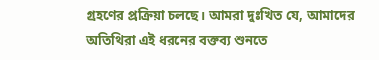গ্রহণের প্রক্রিয়া চলছে। আমরা দুঃখিত যে, আমাদের অতিথিরা এই ধরনের বক্তব্য শুনতে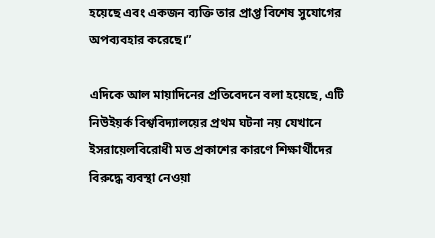হয়েছে এবং একজন ব্যক্তি তার প্রাপ্ত বিশেষ সুযোগের অপব্যবহার করেছে।”

এদিকে আল মায়াদিনের প্রতিবেদনে বলা হয়েছে, এটি নিউইয়র্ক বিশ্ববিদ্যালয়ের প্রথম ঘটনা নয় যেখানে ইসরায়েলবিরোধী মত প্রকাশের কারণে শিক্ষার্থীদের বিরুদ্ধে ব্যবস্থা নেওয়া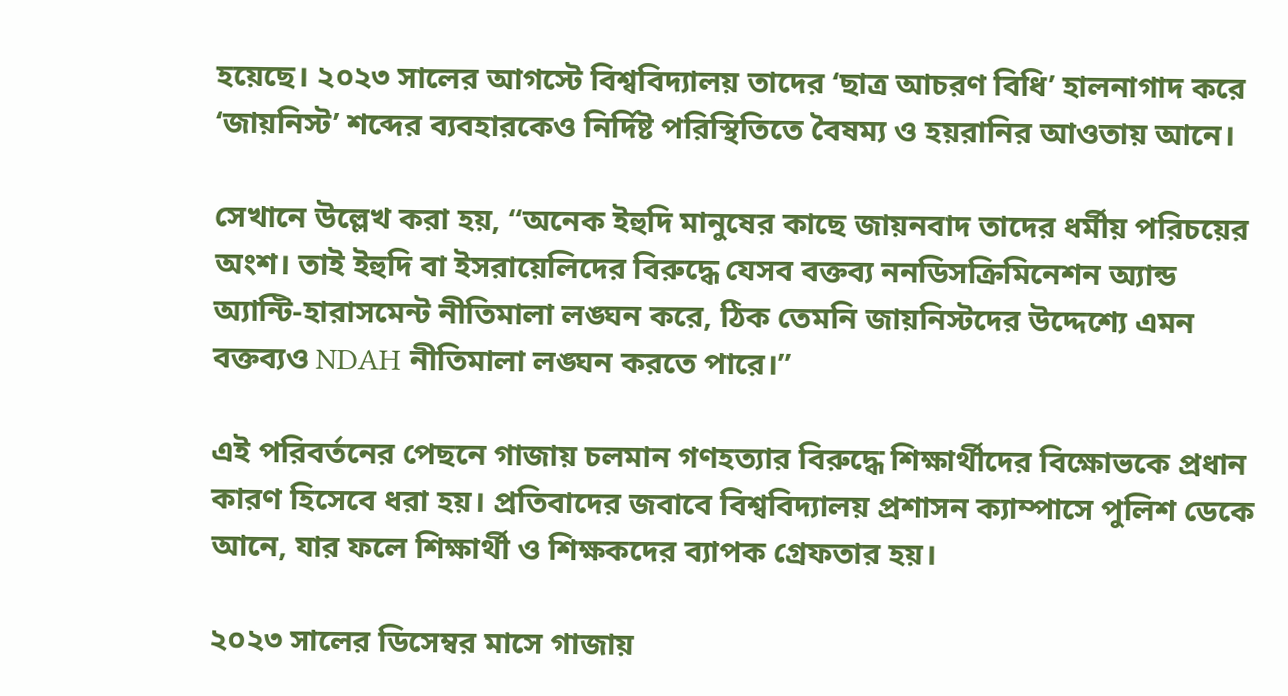হয়েছে। ২০২৩ সালের আগস্টে বিশ্ববিদ্যালয় তাদের ‘ছাত্র আচরণ বিধি’ হালনাগাদ করে ‘জায়নিস্ট’ শব্দের ব্যবহারকেও নির্দিষ্ট পরিস্থিতিতে বৈষম্য ও হয়রানির আওতায় আনে।

সেখানে উল্লেখ করা হয়, “অনেক ইহুদি মানুষের কাছে জায়নবাদ তাদের ধর্মীয় পরিচয়ের অংশ। তাই ইহুদি বা ইসরায়েলিদের বিরুদ্ধে যেসব বক্তব্য ননডিসক্রিমিনেশন অ্যান্ড অ্যান্টি-হারাসমেন্ট নীতিমালা লঙ্ঘন করে, ঠিক তেমনি জায়নিস্টদের উদ্দেশ্যে এমন বক্তব্যও NDAH নীতিমালা লঙ্ঘন করতে পারে।”

এই পরিবর্তনের পেছনে গাজায় চলমান গণহত্যার বিরুদ্ধে শিক্ষার্থীদের বিক্ষোভকে প্রধান কারণ হিসেবে ধরা হয়। প্রতিবাদের জবাবে বিশ্ববিদ্যালয় প্রশাসন ক্যাম্পাসে পুলিশ ডেকে আনে, যার ফলে শিক্ষার্থী ও শিক্ষকদের ব্যাপক গ্রেফতার হয়।

২০২৩ সালের ডিসেম্বর মাসে গাজায়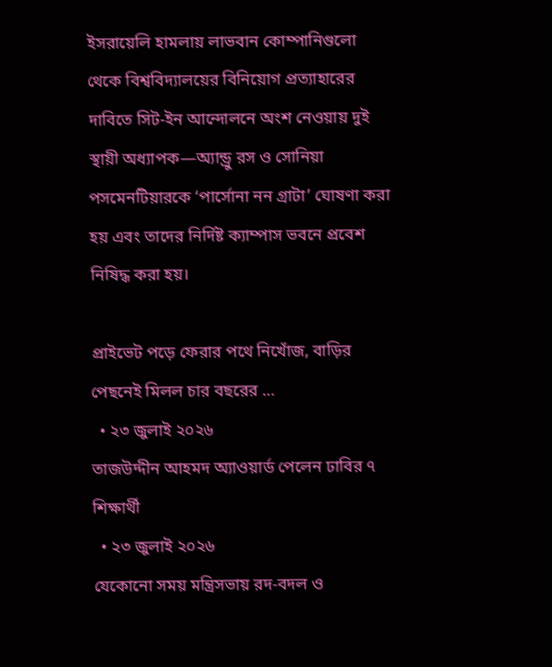ইসরায়েলি হামলায় লাভবান কোম্পানিগুলো থেকে বিশ্ববিদ্যালয়ের বিনিয়োগ প্রত্যাহারের দাবিতে সিট-ইন আন্দোলনে অংশ নেওয়ায় দুই স্থায়ী অধ্যাপক—অ্যান্ড্রু রস ও সোনিয়া পসমেনটিয়ারকে ‘পার্সোনা নন গ্রাটা’ ঘোষণা করা হয় এবং তাদের নির্দিষ্ট ক্যাম্পাস ভবনে প্রবেশ নিষিদ্ধ করা হয়।

প্রাইভেট পড়ে ফেরার পথে নিখোঁজ, বাড়ির পেছনেই মিলল চার বছরের …
  • ২৩ জুলাই ২০২৬
তাজউদ্দীন আহমদ অ্যাওয়ার্ড পেলেন ঢাবির ৭ শিক্ষার্থী
  • ২৩ জুলাই ২০২৬
যেকোনো সময় মন্ত্রিসভায় রদ-বদল ও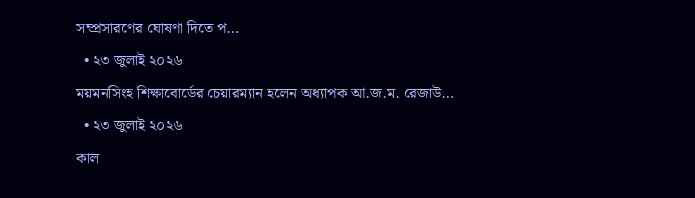সম্প্রসারণের ঘোষণা দিতে প…
  • ২৩ জুলাই ২০২৬
ময়মনসিংহ শিক্ষাবোর্ডের চেয়ারম্যান হলেন অধ্যাপক আ.জ.ম. রেজাউ…
  • ২৩ জুলাই ২০২৬
কাল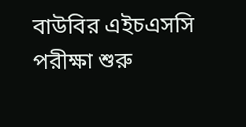বাউবির এইচএসসি পরীক্ষা শুরু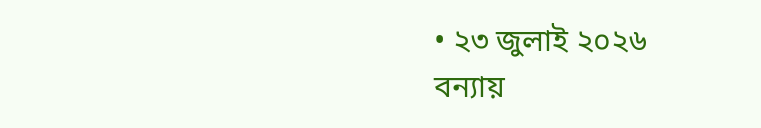• ২৩ জুলাই ২০২৬
বন্যায়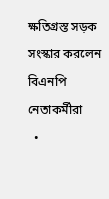ক্ষতিগ্রস্ত সড়ক সংস্কার করলেন বিএনপি নেতাকর্মীরা
  •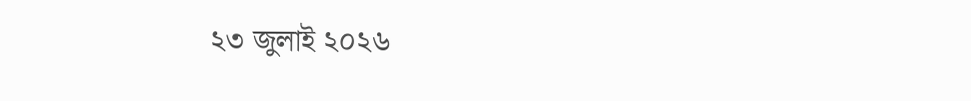২৩ জুলাই ২০২৬